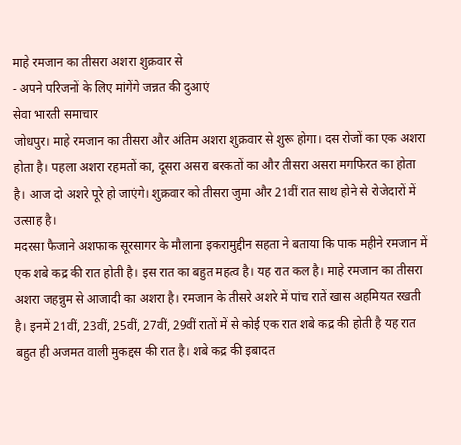माहे रमजान का तीसरा अशरा शुक्रवार से
- अपने परिजनों के लिए मांगेंगे जन्नत की दुआएं
सेवा भारती समाचार
जोधपुर। माहे रमजान का तीसरा और अंतिम अशरा शुक्रवार से शुरू होगा। दस रोजों का एक अशरा होता है। पहला अशरा रहमतों का, दूसरा असरा बरकतों का और तीसरा असरा मगफिरत का होता है। आज दो अशरे पूरे हो जाएंगे। शुक्रवार को तीसरा जुमा और 21वीं रात साथ होने से रोजेदारों में उत्साह है।
मदरसा फैजाने अशफाक सूरसागर के मौलाना इकरामुद्दीन सहता ने बताया कि पाक महीने रमजान में एक शबे कद्र की रात होती है। इस रात का बहुत महत्व है। यह रात कल है। माहे रमजान का तीसरा अशरा जहन्नुम से आजादी का अशरा है। रमजान के तीसरे अशरे में पांच रातें खास अहमियत रखती है। इनमें 21वीं, 23वीं, 25वीं, 27वीं, 29वीं रातों में से कोई एक रात शबे कद्र की होती है यह रात बहुत ही अजमत वाली मुकद्दस की रात है। शबे कद्र की इबादत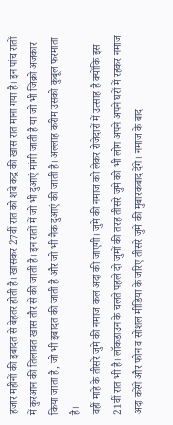हजार महीनों की इबादत से बेहतर होती है। खासकर 27वीं रात को शबे कद्र की खास रात माना गया है। इन पांच रातों में कुरआन की तिलावत खास तौर से की जाती है। इन रातों में जो भी दुआएं मांगी जाती है या जो भी जिक्रो अजकार किया जाता है, जो भी इबादत की जाती है और जो भी नैक दुआएं की जाती है। अल्लाह करीम उसको कुबूल फरमाता है।
वहीं माहे के तीसरे जुमे की नमाज कल अदा की जाएगी। जुमे की नमाज को लेकर रोजेदारों में उत्साह है क्योंकि इस 21वीं रात भी है। लॉकडाउन के चलते पहले दो जुमों की तरह तीसरे जुमे को भी लोग अपने अपने घरों में रहकर नमाज अदा करेंगे और फोन व सोशल मीडिया के जरिए तीसरे जुमे की मुबारकबाद देंगे। नमाज के बाद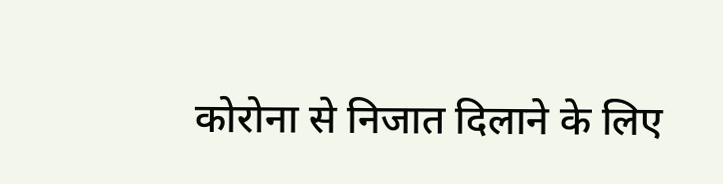कोरोना से निजात दिलाने के लिए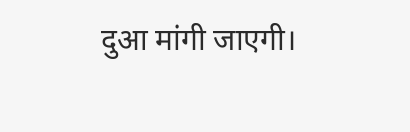दुआ मांगी जाएगी।